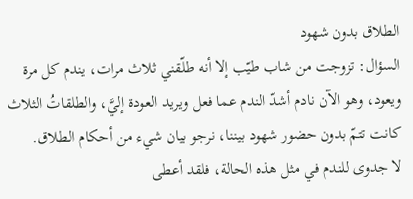الطلاق بدون شهود
السؤال: تزوجت من شاب طيّب إلا أنه طلّقني ثلاث مرات، يندم كل مرة ويعود، وهو الآن نادم أشدّ الندم عما فعل ويريد العودة إليَّ، والطلقاتُ الثلاث كانت تتمّ بدون حضور شهود بيننا، نرجو بيان شيء من أحكام الطلاق.
لا جدوى للندم في مثل هذه الحالة، فلقد أعطى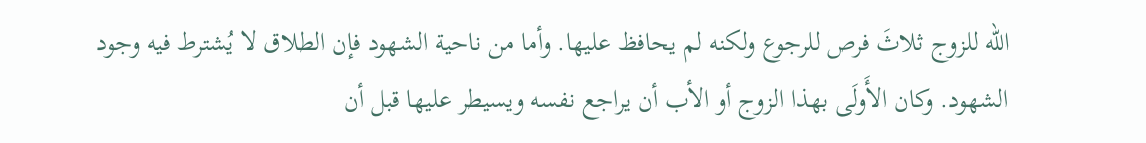الله للزوج ثلاثَ فرص للرجوع ولكنه لم يحافظ عليها. وأما من ناحية الشهود فإن الطلاق لا يُشترط فيه وجود الشهود. وكان الأَولَى بهذا الزوج أو الأب أن يراجع نفسه ويسيطر عليها قبل أن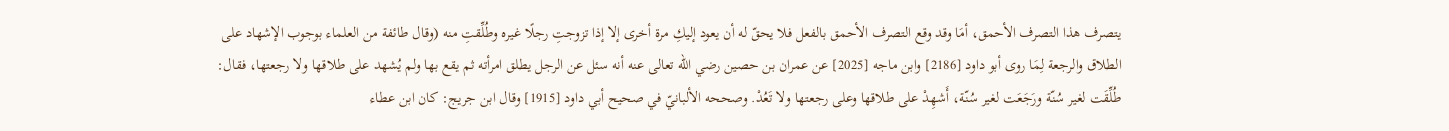يتصرف هذا التصرف الأحمق، أمَا وقد وقع التصرف الأحمق بالفعل فلا يحقّ له أن يعود إليكِ مرة أخرى إلا إذا تزوجتِ رجلًا غيره وطُلِّقتِ منه (وقال طائفة من العلماء بوجوب الإشهاد على الطلاق والرجعة لِمَا روى أبو داود [2186] وابن ماجه [2025] عن عمران بن حصين رضي الله تعالى عنه أنه سئل عن الرجل يطلق امرأته ثم يقع بها ولم يُشهد على طلاقها ولا رجعتها، فقال: طُلِّقَت لغير سُنّة ورَجَعَت لغير سُنّة، أَشهِدْ على طلاقها وعلى رجعتها ولا تَعُدْ. وصححه الألبانيّ في صحيح أبي داود [1915] وقال ابن جريج: كان ابن عطاء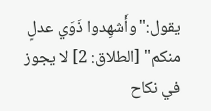يقول:"وأَشهِدوا ذَوَي عدلٍ منكم" [الطلاق: 2] لا يجوز في نكاح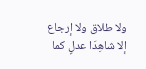ولا طلاق ولا إرجاع إلا شاهِدَا عدلٍ كما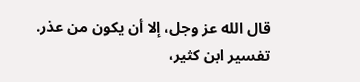قال الله عز وجل، إلا أن يكون من عذر. تفسير ابن كثير،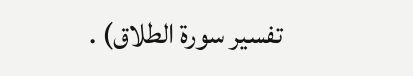تفسير سورة الطلاق) .